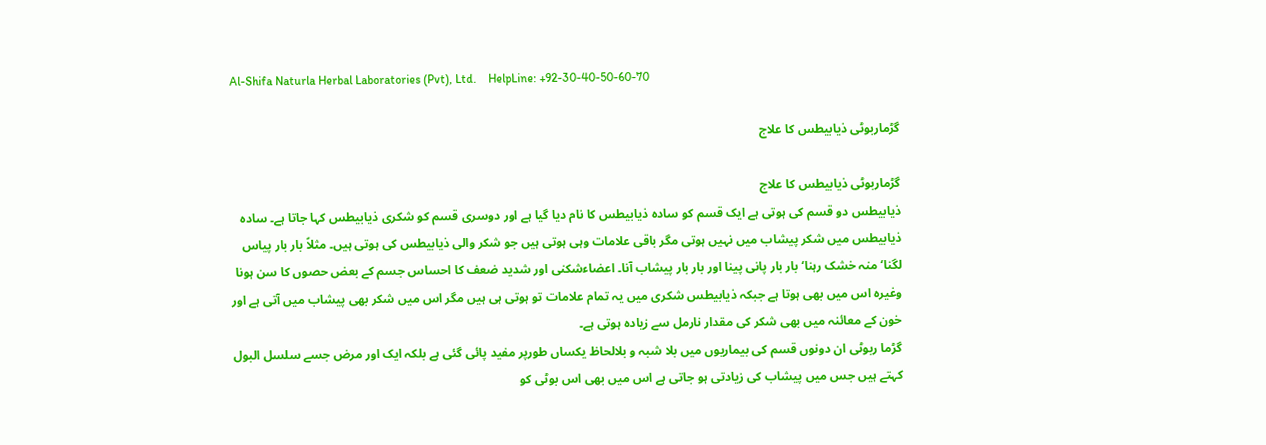Al-Shifa Naturla Herbal Laboratories (Pvt), Ltd.    HelpLine: +92-30-40-50-60-70

گڑماربوٹی ذیابیطس کا علاج

گڑماربوٹی ذیابیطس کا علاج
ذیابیطس دو قسم کی ہوتی ہے ایک قسم کو سادہ ذیابیطس کا نام دیا گیا ہے اور دوسری قسم کو شکری ذیابیطس کہا جاتا ہے۔ سادہ ذیابیطس میں شکر پیشاب میں نہیں ہوتی مگر باقی علامات وہی ہوتی ہیں جو شکر والی ذیابیطس کی ہوتی ہیں۔ مثلاً بار بار پیاس لگنا‘ منہ خشک رہنا‘ بار بار پانی پینا اور بار بار پیشاب آنا۔ اعضاءشکنی اور شدید ضعف کا احساس جسم کے بعض حصوں کا سن ہونا وغیرہ اس میں بھی ہوتا ہے جبکہ ذیابیطس شکری میں یہ تمام علامات تو ہوتی ہی ہیں مگر اس میں شکر بھی پیشاب میں آتی ہے اور خون کے معائنہ میں بھی شکر کی مقدار نارمل سے زیادہ ہوتی ہے۔
گڑما ربوٹی ان دونوں قسم کی بیماریوں میں بلا شبہ و بلالحاظ یکساں طورپر مفید پائی گئی ہے بلکہ ایک اور مرض جسے سلسل البول کہتے ہیں جس میں پیشاب کی زیادتی ہو جاتی ہے اس میں بھی اس بوٹی کو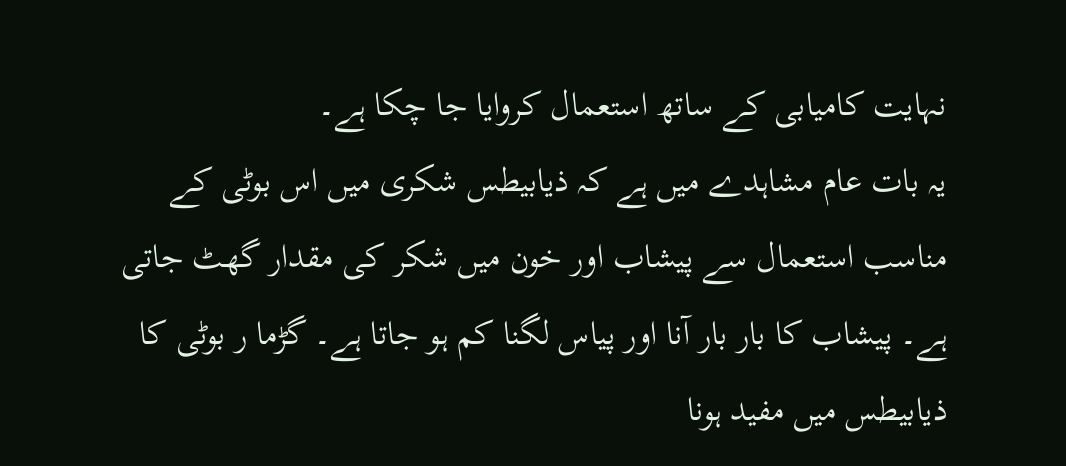نہایت کامیابی کے ساتھ استعمال کروایا جا چکا ہے۔
یہ بات عام مشاہدے میں ہے کہ ذیابیطس شکری میں اس بوٹی کے مناسب استعمال سے پیشاب اور خون میں شکر کی مقدار گھٹ جاتی ہے۔ پیشاب کا بار بار آنا اور پیاس لگنا کم ہو جاتا ہے۔ گڑما ر بوٹی کا ذیابیطس میں مفید ہونا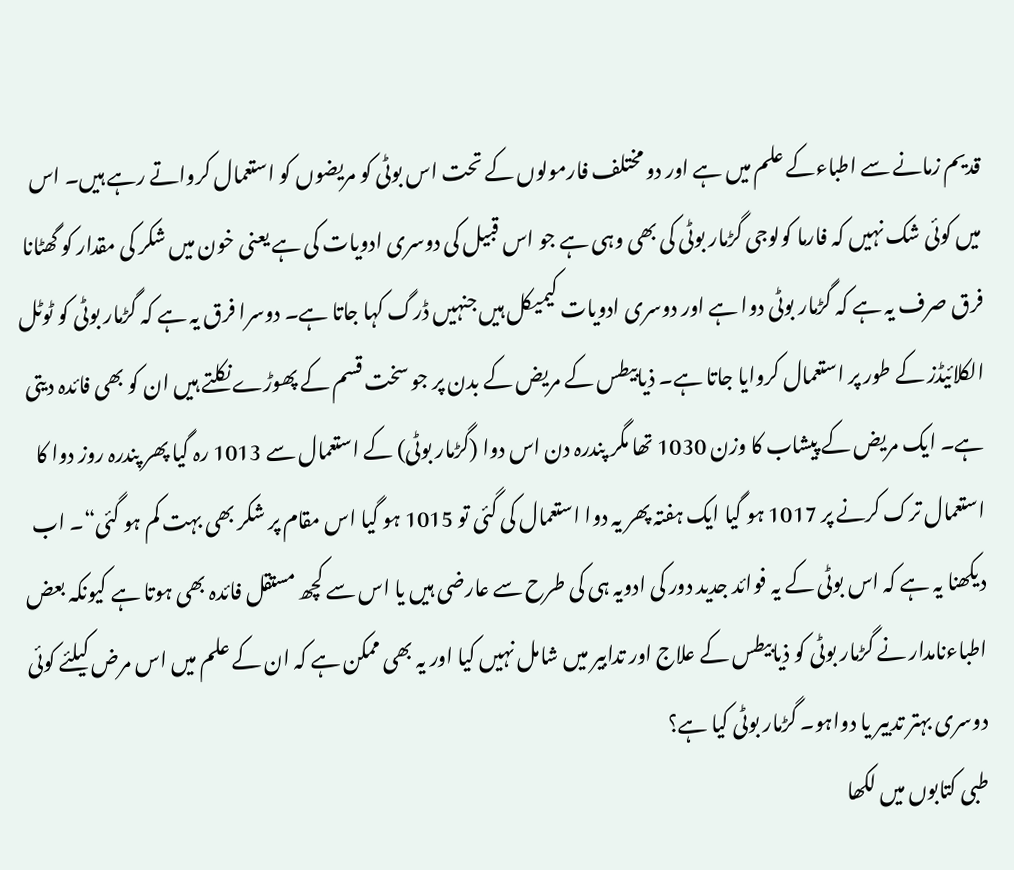قدیم زمانے سے اطباءکے علم میں ہے اور دو مختلف فارمولوں کے تحت اس بوٹی کو مریضوں کو استعمال کرواتے رہے ہیں۔ اس میں کوئی شک نہیں کہ فارما کولوجی گڑمار بوٹی کی بھی وہی ہے جو اس قبیل کی دوسری ادویات کی ہے یعنی خون میں شکر کی مقدار کو گھٹانا فرق صرف یہ ہے کہ گڑمار بوٹی دوا ہے اور دوسری ادویات کیمیکل ہیں جنہیں ڈرگ کہا جاتا ہے۔ دوسرا فرق یہ ہے کہ گڑمار بوٹی کو ٹوٹل الکلائیڈز کے طور پر استعمال کروایا جاتا ہے۔ ذیابیطس کے مریض کے بدن پر جو سخت قسم کے پھوڑے نکلتے ہیں ان کو بھی فائدہ دیتی ہے۔ ایک مریض کے پیشاب کا وزن 1030 تھا مگر پندرہ دن اس دوا (گڑمار بوٹی) کے استعمال سے 1013 رہ گیا پھر پندرہ روز دوا کا استعمال ترک کرنے پر 1017 ہو گیا ایک ہفتہ پھر یہ دوا استعمال کی گئی تو 1015 ہو گیا اس مقام پر شکر بھی بہت کم ہو گئی“۔ اب دیکھنا یہ ہے کہ اس بوٹی کے یہ فوائد جدید دور کی ادویہ ہی کی طرح سے عارضی ہیں یا اس سے کچھ مستقل فائدہ بھی ہوتا ہے کیونکہ بعض اطباءنامدار نے گڑمار بوٹی کو ذیابیطس کے علاج اور تدابیر میں شامل نہیں کیا اور یہ بھی ممکن ہے کہ ان کے علم میں اس مرض کیلئے کوئی دوسری بہتر تدبیر یا دواہو۔ گڑمار بوٹی کیا ہے؟
طبی کتابوں میں لکھا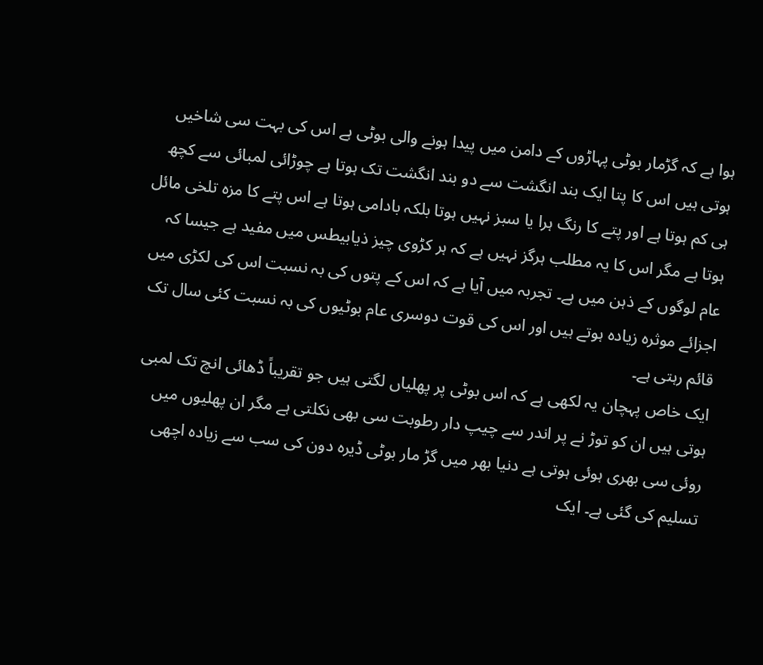ہوا ہے کہ گڑمار بوٹی پہاڑوں کے دامن میں پیدا ہونے والی بوٹی ہے اس کی بہت سی شاخیں ہوتی ہیں اس کا پتا ایک بند انگشت سے دو بند انگشت تک ہوتا ہے چوڑائی لمبائی سے کچھ ہی کم ہوتا ہے اور پتے کا رنگ ہرا یا سبز نہیں ہوتا بلکہ بادامی ہوتا ہے اس پتے کا مزہ تلخی مائل ہوتا ہے مگر اس کا یہ مطلب ہرگز نہیں ہے کہ ہر کڑوی چیز ذیابیطس میں مفید ہے جیسا کہ عام لوگوں کے ذہن میں ہے۔ تجربہ میں آیا ہے کہ اس کے پتوں کی بہ نسبت اس کی لکڑی میں اجزائے موثرہ زیادہ ہوتے ہیں اور اس کی قوت دوسری عام بوٹیوں کی بہ نسبت کئی سال تک قائم رہتی ہے۔
ایک خاص پہچان یہ لکھی ہے کہ اس بوٹی پر پھلیاں لگتی ہیں جو تقریباً ڈھائی انچ تک لمبی ہوتی ہیں ان کو توڑ نے پر اندر سے چیپ دار رطوبت سی بھی نکلتی ہے مگر ان پھلیوں میں روئی سی بھری ہوئی ہوتی ہے دنیا بھر میں گڑ مار بوٹی ڈیرہ دون کی سب سے زیادہ اچھی تسلیم کی گئی ہے۔ ایک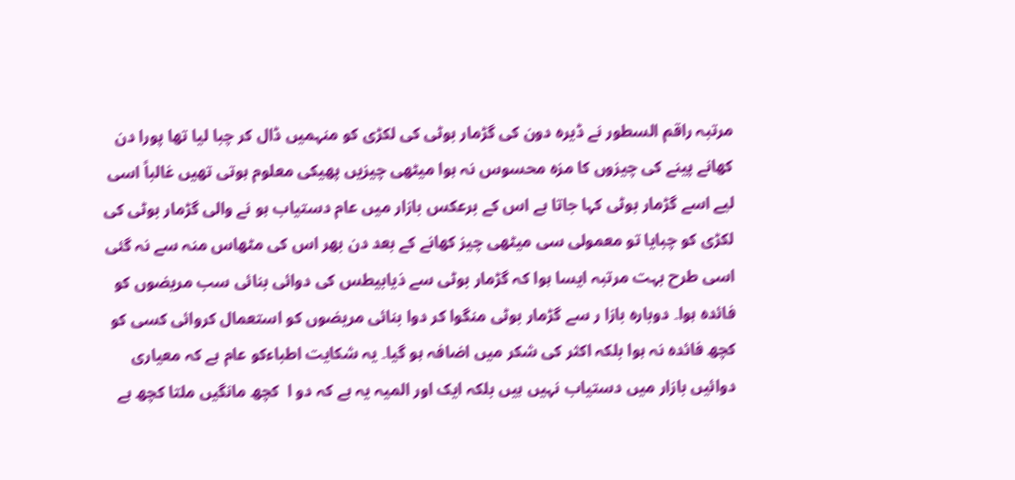مرتبہ راقم السطور نے ڈیرہ دون کی گڑمار بوٹی کی لکڑی کو منہمیں ڈال کر چبا لیا تھا پورا دن کھانے پینے کی چیزوں کا مزہ محسوس نہ ہوا میٹھی چیزیں پھیکی معلوم ہوتی تھیں غالباً اسی لیے اسے گڑمار بوٹی کہا جاتا ہے اس کے برعکس بازار میں عام دستیاب ہو نے والی گڑمار بوٹی کی لکڑی کو چبایا تو معمولی سی میٹھی چیز کھانے کے بعد دن بھر اس کی مٹھاس منہ سے نہ گئی اسی طرح بہت مرتبہ ایسا ہوا کہ گڑمار بوٹی سے ذیابیطس کی دوائی بنائی سب مریضوں کو فائدہ ہوا۔ دوبارہ بازا ر سے گڑمار بوٹی منگوا کر دوا بنائی مریضوں کو استعمال کروائی کسی کو کچھ فائدہ نہ ہوا بلکہ اکثر کی شکر میں اضافہ ہو گیا۔ یہ شکایت اطباءکو عام ہے کہ معیاری دوائیں بازار میں دستیاب نہیں ہیں بلکہ ایک اور المیہ یہ ہے کہ دو ا  کچھ مانگیں ملتا کچھ ہے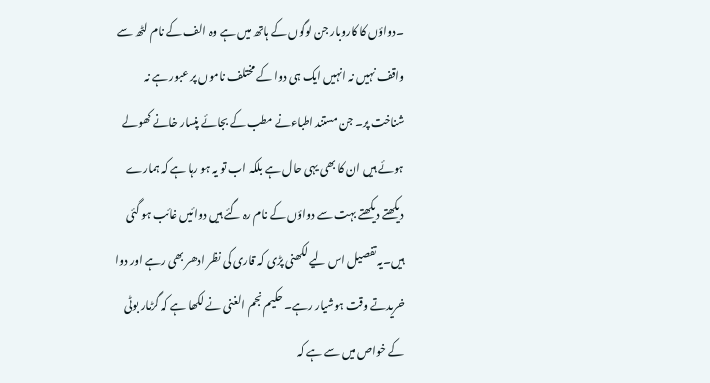۔دواؤں کا کاروبار جن لوگوں کے ہاتھ میں ہے وہ الف کے نام لٹھ سے واقف نہیں نہ انہیں ایک ہی دوا کے مختلف ناموں پر عبور ہے نہ شناخت پر۔ جن مستند اطباءنے مطب کے بجائے پنسار خانے کھولے ہوئے ہیں ان کا بھی یہی حال ہے بلکہ اب تو یہ ہو رہا ہے کہ ہمارے دیکھتے دیکھتے بہت سے دواؤں کے نام رہ گئے ہیں دوائیں غائب ہو گئی ہیں۔یہ تفصیل اس لیے لکھنی پڑی کہ قاری کی نظر ادھر بھی رہے اور دوا خریدتے وقت ہوشیار رہے۔ حکیم نجم الغنی نے لکھا ہے کہ گڑمار بوٹی کے خواص میں سے ہے کہ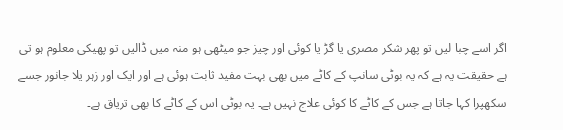اگر اسے چبا لیں تو پھر شکر مصری یا گڑ یا کوئی اور چیز جو میٹھی ہو منہ میں ڈالیں تو پھیکی معلوم ہو تی ہے حقیقت یہ ہے کہ یہ بوٹی سانپ کے کاٹے میں بھی بہت مفید ثابت ہوئی ہے اور ایک اور زہر یلا جانور جسے سکھپرا کہا جاتا ہے جس کے کاٹے کا کوئی علاج نہیں ہے۔ یہ بوٹی اس کے کاٹے کا بھی تریاق ہے۔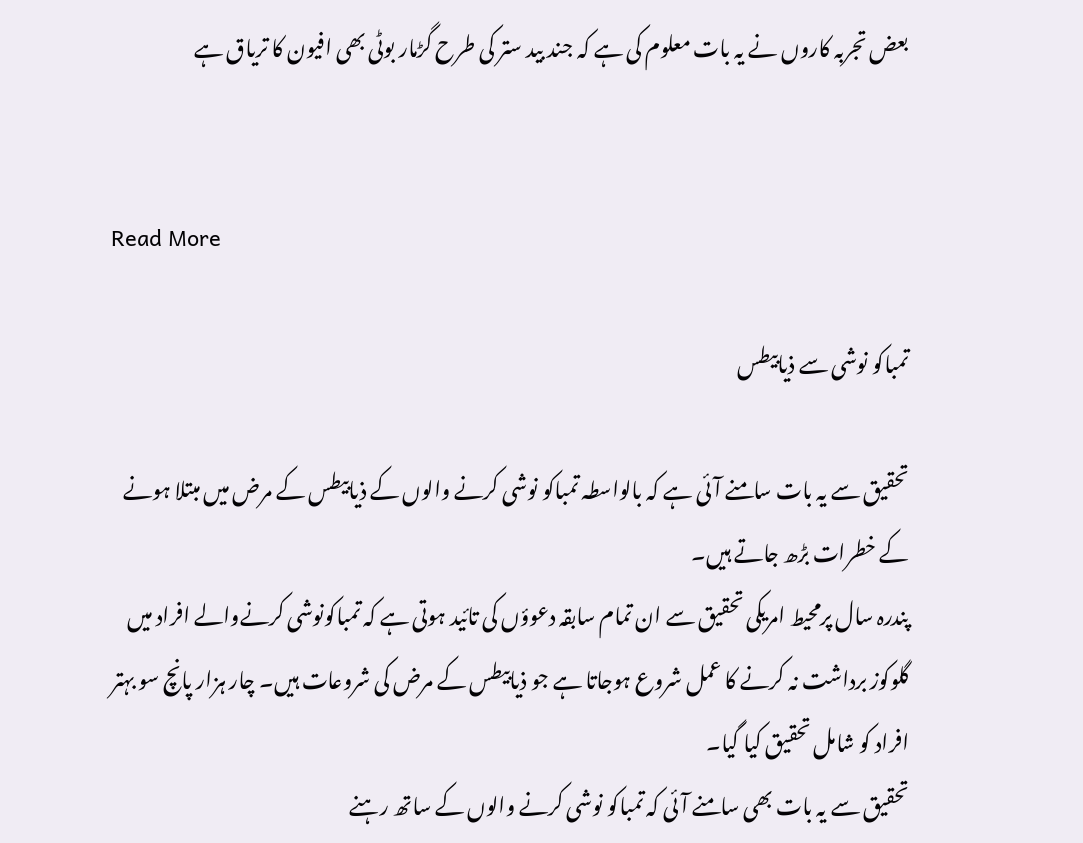بعض تجربہ کاروں نے یہ بات معلوم کی ہے کہ جند بید ستر کی طرح گڑمار بوٹی بھی افیون کا تریاق ہے


Read More

تمباکو نوشی سے ذیابیطس

تحقیق سے یہ بات سامنے آئی ہے کہ بالواسطہ تمباکو نوشی کرنے والوں کے ذیابیطس کے مرض میں مبتلا ہونے کے خطرات بڑھ جاتے ہیں۔
پندرہ سال پرمحیط امریکی تحقیق سے ان تمام سابقہ دعوؤں کی تائید ہوتی ہے کہ تمباکونوشی کرنےوالے افراد میں گلوکوز برداشت نہ کرنے کا عمل شروع ہوجاتا ہے جو ذیابیطس کے مرض کی شروعات ہیں۔ چار ہزار پانچ سو بہتر افراد کو شامل تحقیق کیا گیا۔
تحقیق سے یہ بات بھی سامنے آئی کہ تمباکو نوشی کرنے والوں کے ساتھ رہنے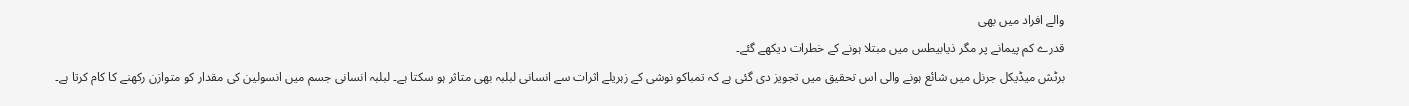والے افراد میں بھی
قدرے کم پیمانے پر مگر ذیابیطس میں مبتلا ہونے کے خطرات دیکھے گئے۔
برٹش میڈیکل جرنل میں شائع ہونے والی اس تحقیق میں تجویز دی گئی ہے کہ تمباکو نوشی کے زہریلے اثرات سے انسانی لبلبہ بھی متاثر ہو سکتا ہے۔ لبلبہ انسانی جسم میں انسولین کی مقدار کو متوازن رکھنے کا کام کرتا ہے۔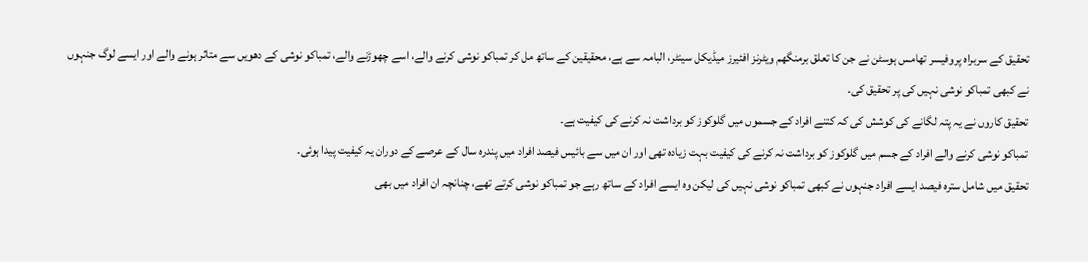تحقیق کے سربراہ پروفیسر تھامس ہوسٹن نے جن کا تعلق برمنگھم ویٹرنز افئیرز میڈیکل سینٹر، البامہ سے ہے، محقیقین کے ساتھ مل کر تمباکو نوشی کرنے والے، اسے چھوڑنے والے، تمباکو نوشی کے دھویں سے متاثر ہونے والے اور ایسے لوگ جنہوں نے کبھی تمباکو نوشی نہیں کی پر تحقیق کی۔
تحقیق کاروں نے یہ پتہ لگانے کی کوشش کی کہ کتنے افراد کے جسموں میں گلوکوز کو برداشت نہ کرنے کی کیفیت ہے۔
تمباکو نوشی کرنے والے افراد کے جسم میں گلوکوز کو برداشت نہ کرنے کی کیفیت بہت زیادہ تھی اور ان میں سے بائیس فیصد افراد میں پندرہ سال کے عرصے کے دوران یہ کیفیت پیدا ہوئی۔
تحقیق میں شامل سترہ فیصد ایسے افراد جنہوں نے کبھی تمباکو نوشی نہیں کی لیکن وہ ایسے افراد کے ساتھ رہے جو تمباکو نوشی کرتے تھے، چنانچہ ان افراد میں بھی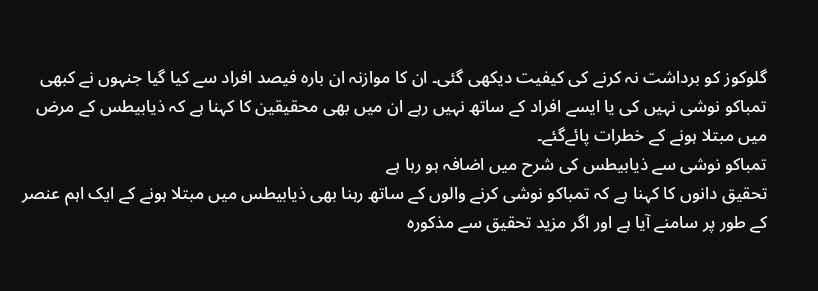گلوکوز کو برداشت نہ کرنے کی کیفیت دیکھی گئی۔ ان کا موازنہ ان بارہ فیصد افراد سے کیا گیا جنہوں نے کبھی تمباکو نوشی نہیں کی یا ایسے افراد کے ساتھ نہیں رہے ان میں بھی محقیقین کا کہنا ہے کہ ذیابیطس کے مرض میں مبتلا ہونے کے خطرات پائےگئے۔
تمباکو نوشی سے ذیابیطس کی شرح میں اضافہ ہو رہا ہے
تحقیق دانوں کا کہنا ہے کہ تمباکو نوشی کرنے والوں کے ساتھ رہنا بھی ذیابیطس میں مبتلا ہونے کے ایک اہم عنصر کے طور پر سامنے آیا ہے اور اگر مزید تحقیق سے مذکورہ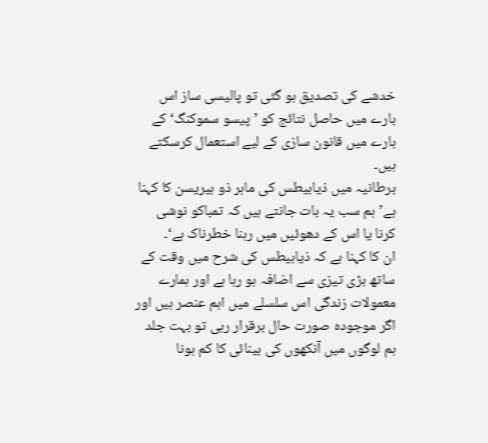خدشے کی تصدیق ہو گئی تو پالیسی ساز اس بارے میں حاصل نتائج کو ’پیسو سموکنگ‘ کے بارے میں قانون سازی کے لیے استعمال کرسکتے ہیں۔
برطانیہ میں ذیابیطس کی ماہر ذو ہیریسن کا کہنا ہے’ہم سب یہ بات جانتے ہیں کہ تمباکو نوشی کرنا یا اس کے دھوئیں میں رہنا خطرناک ہے‘۔
ان کا کہنا ہے کہ ذیابیطس کی شرح میں وقت کے ساتھ بڑی تیزی سے اضافہ ہو رہا ہے اور ہمارے معمولات زندگی اس سلسلے میں اہم عنصر ہیں اور اگر موجودہ صورت حال برقرار رہی تو بہت جلد ہم لوگوں میں آنکھوں کی بینائی کا کم ہونا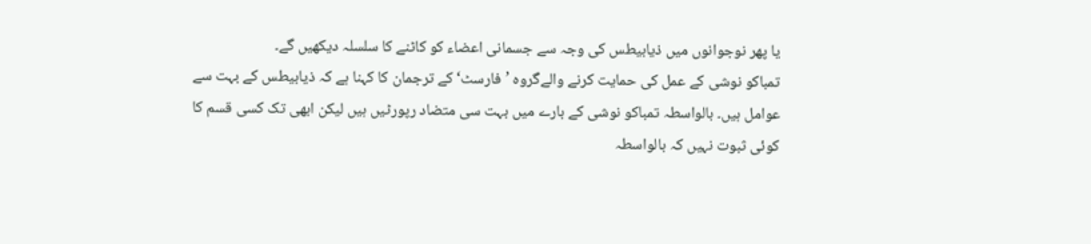یا پھر نوجوانوں میں ذیابیطس کی وجہ سے جسمانی اعضاء کو کاٹنے کا سلسلہ دیکھیں گے۔
تمباکو نوشی کے عمل کی حمایت کرنے والےگروہ ’فارسٹ‘ کے ترجمان کا کہنا ہے کہ ذیابیطس کے بہت سے عوامل ہیں۔ بالواسطہ تمباکو نوشی کے بارے میں بہت سی متضاد رپورٹیں ہیں لیکن ابھی تک کسی قسم کا کوئی ثبوت نہیں کہ بالواسطہ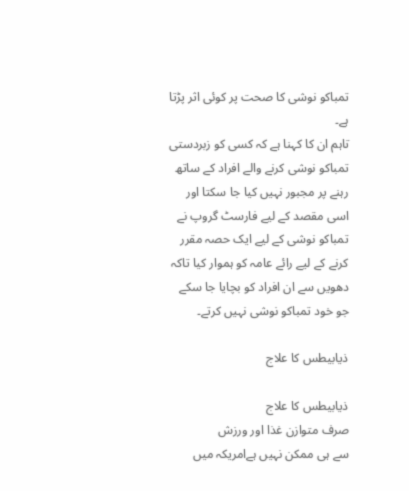تمباکو نوشی کا صحت پر کوئی اثر پڑتا ہے۔
تاہم ان کا کہنا ہے کہ کسی کو زبردستی تمباکو نوشی کرنے والے افراد کے ساتھ رہنے پر مجبور نہیں کیا جا سکتا اور اسی مقصد کے لیے فارسٹ گروپ نے تمباکو نوشی کے لیے ایک حصہ مقرر کرنے کے لیے رائے عامہ کو ہموار کیا تاکہ دھویں سے ان افراد کو بچایا جا سکے جو خود تمباکو نوشی نہیں کرتے۔

ذیابیطس کا علاج

ذیابیطس کا علاج
صرف متوازن غذا اور ورزش
سے ہی ممکن نہیں ہےامریکہ میں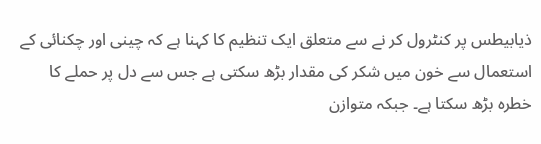ذیابیطس پر کنٹرول کر نے سے متعلق ایک تنظیم کا کہنا ہے کہ چینی اور چکنائی کے استعمال سے خون میں شکر کی مقدار بڑھ سکتی ہے جس سے دل پر حملے کا خطرہ بڑھ سکتا ہے۔ جبکہ متوازن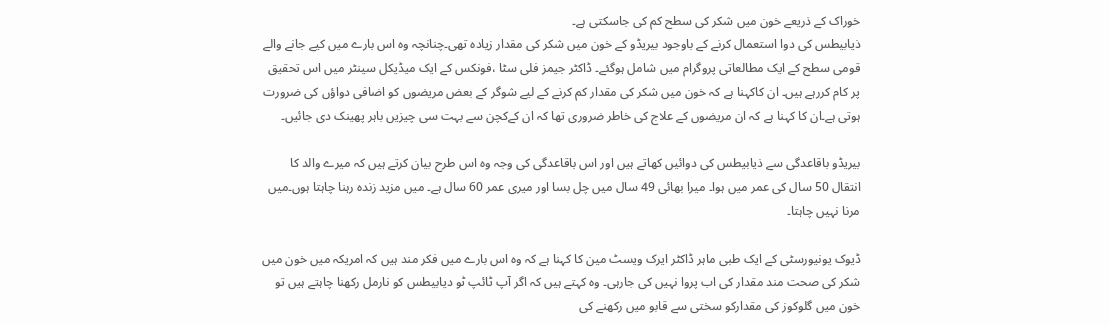خوراک کے ذریعے خون میں شکر کی سطح کم کی جاسکتی ہے۔
ذیابیطس کی دوا استعمال کرنے کے باوجود بیریڈو کے خون میں شکر کی مقدار زیادہ تھی۔چنانچہ وہ اس بارے میں کیے جانے والے قومی سطح کے ایک مطالعاتی پروگرام میں شامل ہوگئے۔ ڈاکٹر جیمز فلی سٹا ،فونکس کے ایک میڈیکل سینٹر میں اس تحقیق پر کام کررہے ہیں۔ ان کاکہنا ہے کہ خون میں شکر کی مقدار کم کرنے کے لیے شوگر کے بعض مریضوں کو اضافی دواؤں کی ضرورت ہوتی ہے۔ان کا کہنا ہے کہ ان مریضوں کے علاج کی خاطر ضروری تھا کہ ان کےکچن سے بہت سی چیزیں باہر پھینک دی جائیں۔

بیریڈو باقاعدگی سے ذیابیطس کی دوائیں کھاتے ہیں اور اس باقاعدگی کی وجہ وہ اس طرح بیان کرتے ہیں کہ میرے والد کا انتقال 50 سال کی عمر میں ہوا۔ میرا بھائی 49 سال میں چل بسا اور میری عمر 60 سال ہے۔ میں مزید زندہ رہنا چاہتا ہوں۔میں مرنا نہیں چاہتا۔

ڈیوک یونیورسٹی کے ایک طبی ماہر ڈاکٹر ایرک ویسٹ مین کا کہنا ہے کہ وہ اس بارے میں فکر مند ہیں کہ امریکہ میں خون میں شکر کی صحت مند مقدار کی اب پروا نہیں کی جارہی۔ وہ کہتے ہیں کہ اگر آپ ٹائپ ٹو دیابیطس کو نارمل رکھنا چاہتے ہیں تو خون میں گلوکوز کی مقدارکو سختی سے قابو میں رکھنے کی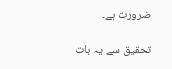ضرورت ہے۔

تحقیق سے یہ بات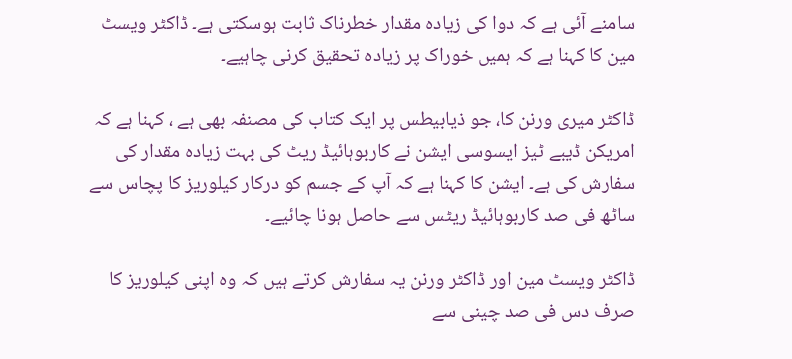سامنے آئی ہے کہ دوا کی زیادہ مقدار خطرناک ثابت ہوسکتی ہے۔ ڈاکٹر ویسٹ مین کا کہنا ہے کہ ہمیں خوراک پر زیادہ تحقیق کرنی چاہیے۔

ڈاکٹر میری ورنن کا، جو ذیابیطس پر ایک کتاب کی مصنفہ بھی ہے ، کہنا ہے کہ امریکن ڈیبے ٹیز ایسوسی ایشن نے کاربوہائیڈ ریٹ کی بہت زیادہ مقدار کی سفارش کی ہے۔ ایشن کا کہنا ہے کہ آپ کے جسم کو درکار کیلوریز کا پچاس سے ساٹھ فی صد کاربوہائیڈ ریٹس سے حاصل ہونا چائیے۔

ڈاکٹر ویسٹ مین اور ڈاکٹر ورنن یہ سفارش کرتے ہیں کہ وہ اپنی کیلوریز کا صرف دس فی صد چینی سے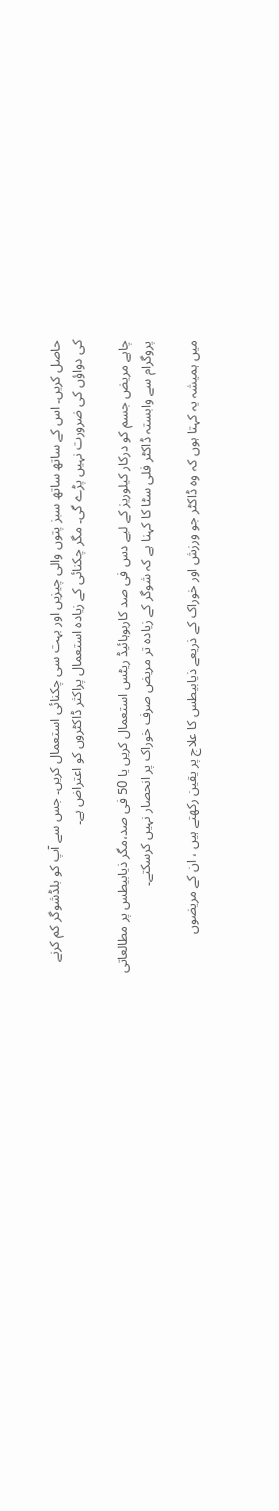حاصل کریں۔ اس کے ساتھ ساتھ سبز پتوں والی چیزیں اور بہت سی چکنائی استعمال کریں۔ جس سے آپ کو بلڈشوگر کم کرنے کی دواؤں کی ضرورت نہیں پڑے گی۔ مگر چکنائی کے زیادہ استعمال پراکثر ڈاکٹروں کو اعتراض ہے۔

چاہے مریض جسم کو درکار کیلوریز کے لیے دس فی صد کاربوہائیڈ ریٹس استعمال کریں یا 50 فی صد،مگر ذیابیطس پر مطالعاتی پروگرام سے وابستہ ڈاکٹر فلی سٹا کا کہنا ہے کہ شوگر کے زیادہ تر مریض صرف خوراک پر انحصار نہیں کرسکتے۔

میں ہمیشہ یہ کہتا ہوں کہ وہ ڈاکٹر جو ورزش اور خوراک کے ذریعے ذیابیطس کا علاج پر یقین رکھتے ہیں ، ان کے مریضوں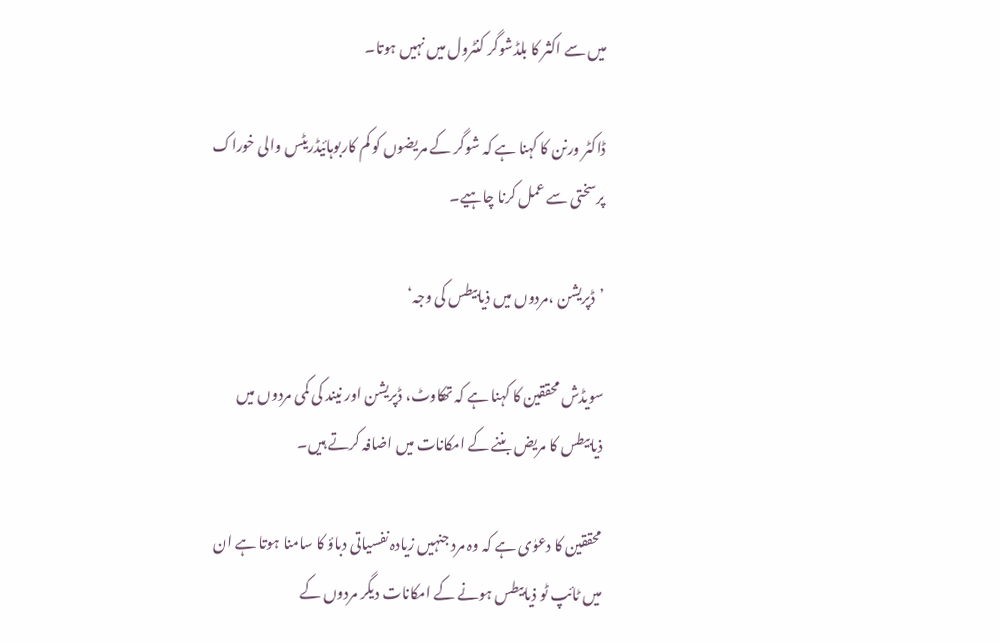میں سے اکثر کا بلڈشوگر کنٹرول میں نہیں ہوتا۔

ڈاکٹر ورنن کا کہنا ہے کہ شوگر کے مریضوں کو کم کاربوہائیڈریٹس والی خوراک پرسختی سے عمل کرنا چاہیے۔

’ڈپریشن ،مردوں میں ذیابیطس کی وجہ‘

سویڈش محققین کا کہنا ہے کہ تھکاوٹ، ڈپریشن اور نیند کی کمی مردوں میں ذیابیطس کا مریض بننے کے امکانات میں اضافہ کرتے ہیں۔

محققین کا دعوٰی ہے کہ وہ مرد جنہیں زیادہ نفسیاتی دباؤ کا سامنا ہوتا ہے ان میں ٹائپ ٹو ذیابیطس ہونے کے امکانات دیگر مردوں کے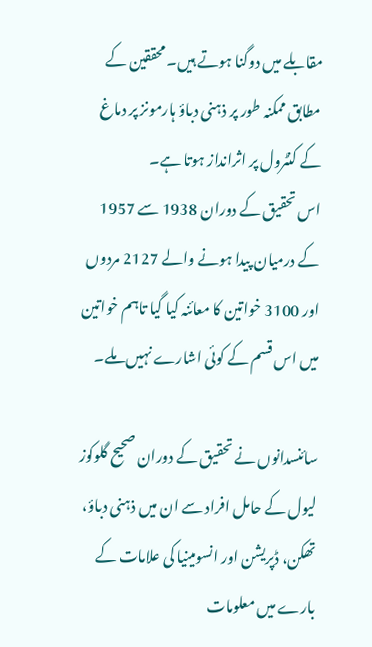مقابلے میں دوگنا ہوتے ہیں۔ محققین کے مطابق ممکنہ طور پر ذہنی دباؤ ہارمونز پر دماغ کے کنٹرول پر اثرانداز ہوتا ہے۔
اس تحقیق کے دوران 1938 سے 1957 کے درمیان پیدا ہونے والے 2127 مردوں اور 3100 خواتین کا معائنہ کیا گیا تاہم خواتین میں اس قسم کے کوئی اشارے نہیں ملے۔

سائنسدانوں نے تحقیق کے دوران صحیح گلوکوز لیول کے حامل افراد سے ان میں ذہنی دباؤ، تھکن، ڈپریشن اور انسومینیا کی علامات کے بارے میں معلومات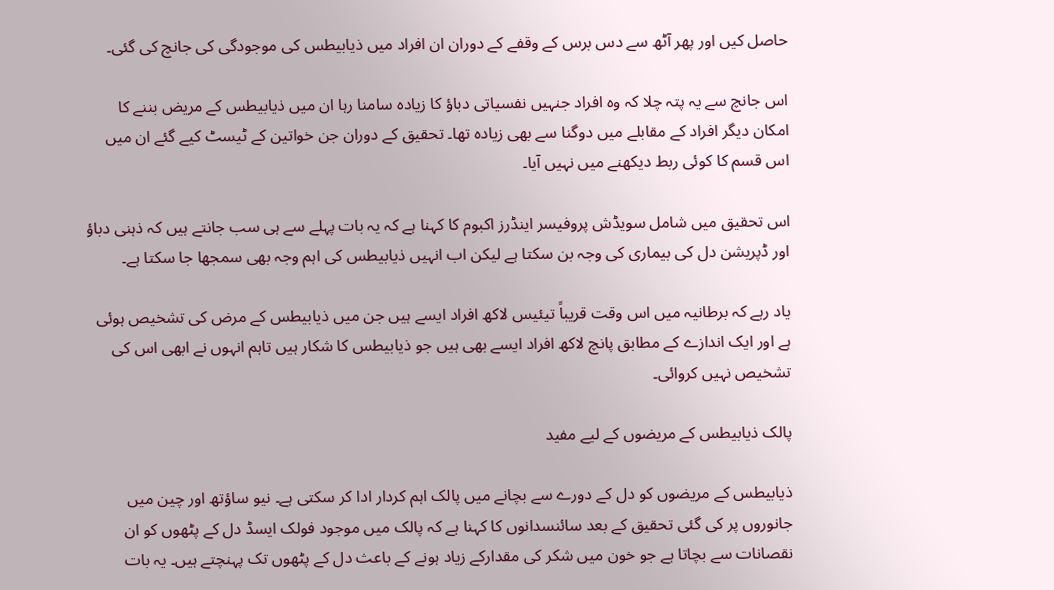حاصل کیں اور پھر آٹھ سے دس برس کے وقفے کے دوران ان افراد میں ذیابیطس کی موجودگی کی جانچ کی گئی۔

اس جانچ سے یہ پتہ چلا کہ وہ افراد جنہیں نفسیاتی دباؤ کا زیادہ سامنا رہا ان میں ذیابیطس کے مریض بننے کا امکان دیگر افراد کے مقابلے میں دوگنا سے بھی زیادہ تھا۔ تحقیق کے دوران جن خواتین کے ٹیسٹ کیے گئے ان میں اس قسم کا کوئی ربط دیکھنے میں نہیں آیا۔

اس تحقیق میں شامل سویڈش پروفیسر اینڈرز اکبوم کا کہنا ہے کہ یہ بات پہلے سے ہی سب جانتے ہیں کہ ذہنی دباؤ اور ڈپریشن دل کی بیماری کی وجہ بن سکتا ہے لیکن اب انہیں ذیابیطس کی اہم وجہ بھی سمجھا جا سکتا ہے۔

یاد رہے کہ برطانیہ میں اس وقت قریباً تیئیس لاکھ افراد ایسے ہیں جن میں ذیابیطس کے مرض کی تشخیص ہوئی ہے اور ایک اندازے کے مطابق پانچ لاکھ افراد ایسے بھی ہیں جو ذیابیطس کا شکار ہیں تاہم انہوں نے ابھی اس کی تشخیص نہیں کروائی۔

پالک ذیابیطس کے مریضوں کے لیے مفید

ذیابیطس کے مریضوں کو دل کے دورے سے بچانے میں پالک اہم کردار ادا کر سکتی ہے۔ نیو ساؤتھ اور چین میں جانوروں پر کی گئی تحقیق کے بعد سائنسدانوں کا کہنا ہے کہ پالک میں موجود فولک ایسڈ دل کے پٹھوں کو ان نقصانات سے بچاتا ہے جو خون میں شکر کی مقدارکے زیاد ہونے کے باعث دل کے پٹھوں تک پہنچتے ہیں۔ یہ بات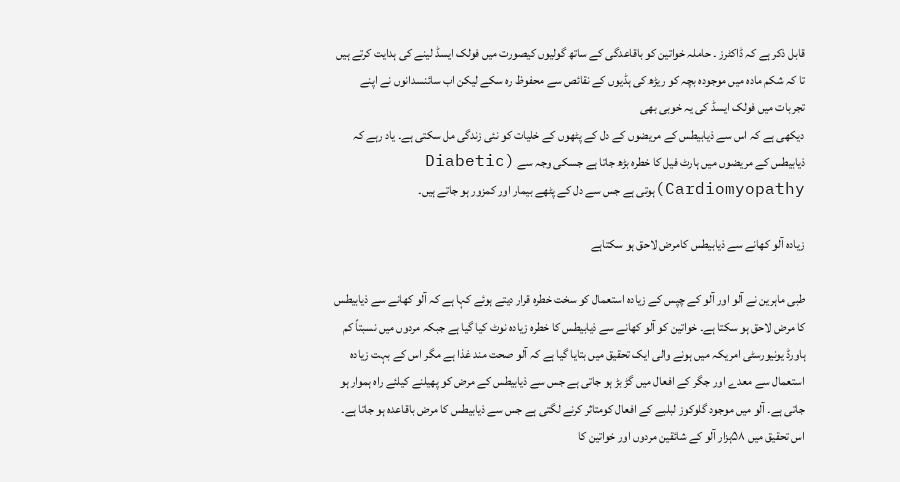قابل ذکر ہے کہ ڈاکٹرز ۔ حاملہ خواتین کو باقاعدگی کے ساتھ گولیوں کیصورت میں فولک ایسڈ لینے کی ہدایت کرتے ہیں تا کہ شکم مادہ میں موجودہ بچہ کو ریڑھ کی ہڈیوں کے نقائص سے محفوظ رہ سکے لیکن اب سائنسدانوں نے اپنے تجربات میں فولک ایسڈ کی یہ خوبی بھی
دیکھی ہے کہ اس سے ذیابیطس کے مریضوں کے دل کے پٹھوں کے خلیات کو نئی زندگی مل سکتی ہے۔ یاد رہے کہ ذیابیطس کے مریضوں میں ہارٹ فیل کا خطرہ بڑھ جاتا ہے جسکی وجہ سے (Diabetic Cardiomyopathy)ہوتی ہے جس سے دل کے پٹھے بیمار اور کمزور ہو جاتے ہیں۔

زیادہ آلو کھانے سے ذیابیطس کامرض لاحق ہو سکتاہے

طبی ماہرین نے آلو اور آلو کے چپس کے زیادہ استعمال کو سخت خطرہ قرار دیتے ہوئے کہا ہے کہ آلو کھانے سے ذیابیطس کا مرض لاحق ہو سکتا ہے۔ خواتین کو آلو کھانے سے ذیابیطس کا خطرہ زیادہ نوٹ کیا گیا ہے جبکہ مردوں میں نسبتاً کم ہاورڈ یونیورسٹی امریکہ میں ہونے والی ایک تحقیق میں بتایا گیا ہے کہ آلو صحت مند غذا ہے مگر اس کے بہت زیادہ استعمال سے معدے اور جگر کے افعال میں گڑ بڑ ہو جاتی ہے جس سے ذیابیطس کے مرض کو پھیلنے کیلئے راہ ہموار ہو جاتی ہے۔ آلو میں موجود گلوکوز لبلبے کے افعال کومتاثر کرنے لگتی ہے جس سے ذیابیطس کا مرض باقاعدہ ہو جاتا ہے۔ اس تحقیق میں ۵۸ہزار آلو کے شائقین مردوں اور خواتین کا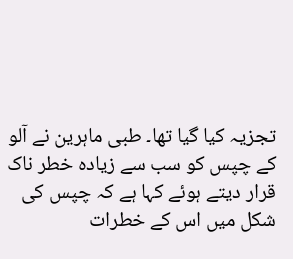تجزیہ کیا گیا تھا۔ طبی ماہرین نے آلو کے چپس کو سب سے زیادہ خطر ناک قرار دیتے ہوئے کہا ہے کہ چپس کی شکل میں اس کے خطرات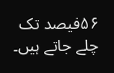۵۶فیصد تک چلے جاتے ہیں۔